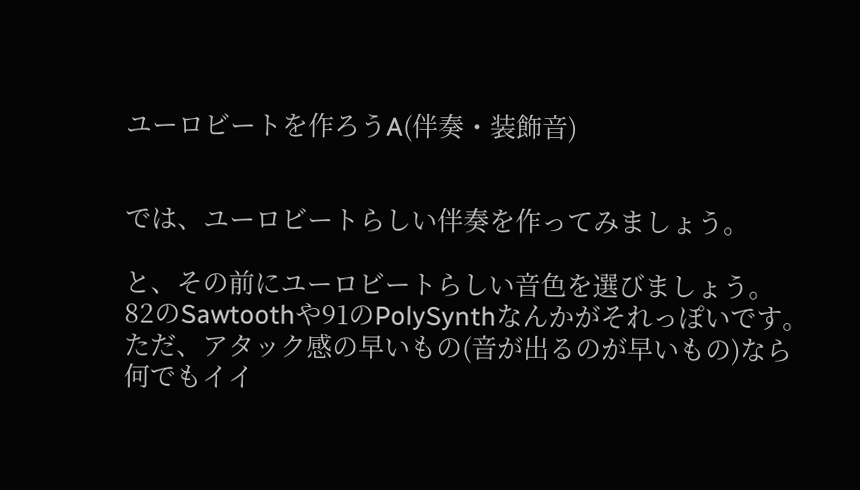ユーロビートを作ろうA(伴奏・装飾音)


では、ユーロビートらしい伴奏を作ってみましょう。

と、その前にユーロビートらしい音色を選びましょう。
82のSawtoothや91のPolySynthなんかがそれっぽいです。
ただ、アタック感の早いもの(音が出るのが早いもの)なら何でもイイ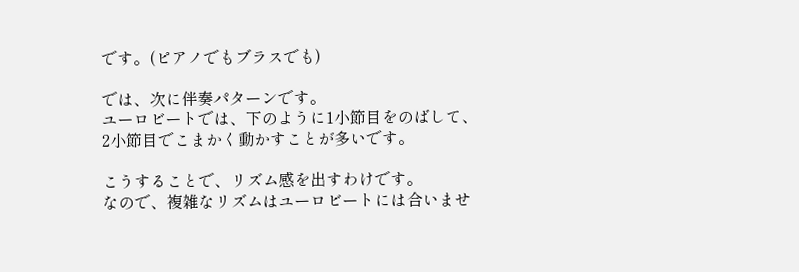です。(ピアノでもブラスでも)

では、次に伴奏パターンです。
ユーロビートでは、下のように1小節目をのばして、
2小節目でこまかく動かすことが多いです。

こうすることで、リズム感を出すわけです。
なので、複雑なリズムはユーロビートには合いませ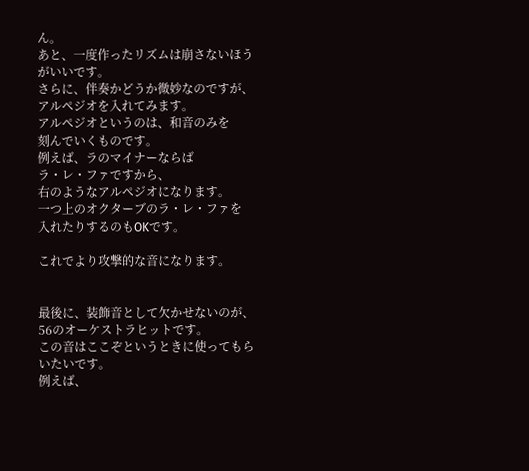ん。
あと、一度作ったリズムは崩さないほうがいいです。
さらに、伴奏かどうか微妙なのですが、
アルペジオを入れてみます。
アルペジオというのは、和音のみを
刻んでいくものです。
例えば、ラのマイナーならば
ラ・レ・ファですから、
右のようなアルペジオになります。
一つ上のオクターブのラ・レ・ファを
入れたりするのもOKです。

これでより攻撃的な音になります。


最後に、装飾音として欠かせないのが、56のオーケストラヒットです。
この音はここぞというときに使ってもらいたいです。
例えば、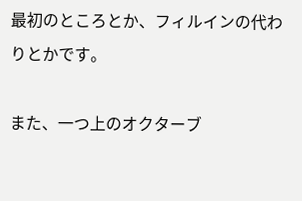最初のところとか、フィルインの代わりとかです。

また、一つ上のオクターブ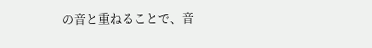の音と重ねることで、音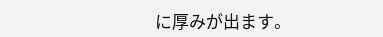に厚みが出ます。